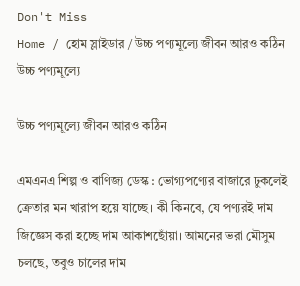Don't Miss
Home / হোম স্লাইডার / উচ্চ পণ্যমূল্যে জীবন আরও কঠিন
উচ্চ পণ্যমূল্যে

উচ্চ পণ্যমূল্যে জীবন আরও কঠিন

এমএনএ শিল্প ও বাণিজ্য ডেস্ক : ভোগ্যপণ্যের বাজারে ঢুকলেই ক্রেতার মন খারাপ হয়ে যাচ্ছে। কী কিনবে, যে পণ্যরই দাম জিজ্ঞেস করা হচ্ছে দাম আকাশছোঁয়া। আমনের ভরা মৌসুম চলছে, তবুও চালের দাম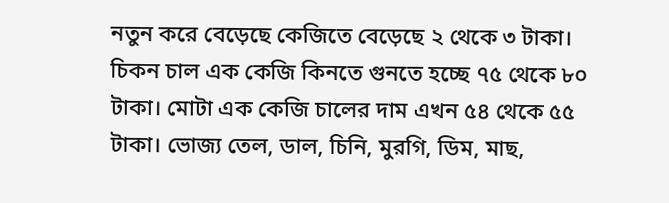নতুন করে বেড়েছে কেজিতে বেড়েছে ২ থেকে ৩ টাকা। চিকন চাল এক কেজি কিনতে গুনতে হচ্ছে ৭৫ থেকে ৮০ টাকা। মোটা এক কেজি চালের দাম এখন ৫৪ থেকে ৫৫ টাকা। ভোজ্য তেল, ডাল, চিনি, মুরগি, ডিম, মাছ,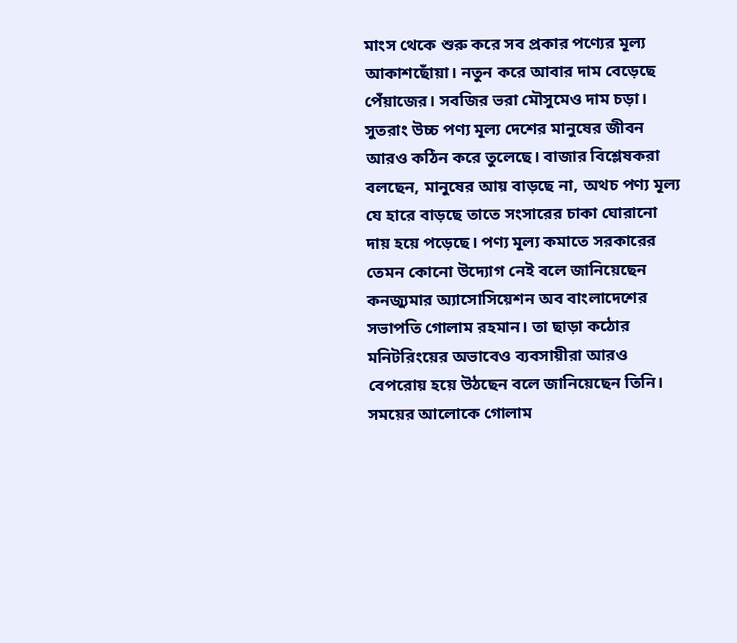মাংস থেকে শুরু করে সব প্রকার পণ্যের মূল্য আকাশছোঁয়া। নতুন করে আবার দাম বেড়েছে পেঁয়াজের। সবজির ভরা মৌসুমেও দাম চড়া। সুতরাং উচ্চ পণ্য মূল্য দেশের মানুষের জীবন আরও কঠিন করে তুলেছে। বাজার বিশ্লেষকরা বলছেন, মানুষের আয় বাড়ছে না, অথচ পণ্য মূল্য যে হারে বাড়ছে তাতে সংসারের চাকা ঘোরানো দায় হয়ে পড়েছে। পণ্য মূল্য কমাতে সরকারের তেমন কোনো উদ্যোগ নেই বলে জানিয়েছেন কনজ্যুমার অ্যাসোসিয়েশন অব বাংলাদেশের সভাপতি গোলাম রহমান। তা ছাড়া কঠোর মনিটরিংয়ের অভাবেও ব্যবসায়ীরা আরও বেপরোয় হয়ে উঠছেন বলে জানিয়েছেন তিনি। সময়ের আলোকে গোলাম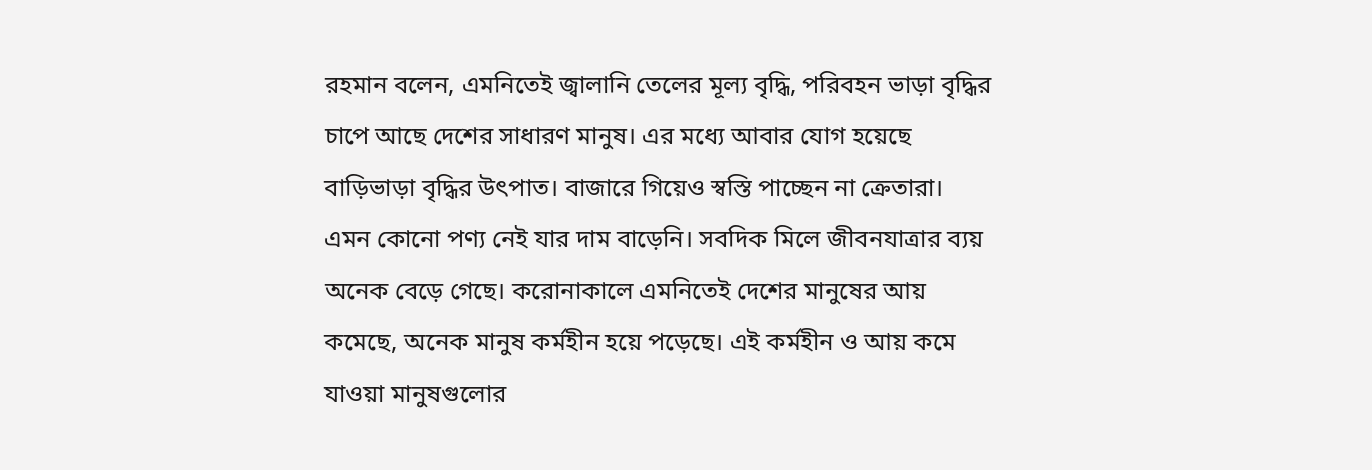রহমান বলেন, এমনিতেই জ্বালানি তেলের মূল্য বৃদ্ধি, পরিবহন ভাড়া বৃদ্ধির চাপে আছে দেশের সাধারণ মানুষ। এর মধ্যে আবার যোগ হয়েছে বাড়িভাড়া বৃদ্ধির উৎপাত। বাজারে গিয়েও স্বস্তি পাচ্ছেন না ক্রেতারা। এমন কোনো পণ্য নেই যার দাম বাড়েনি। সবদিক মিলে জীবনযাত্রার ব্যয় অনেক বেড়ে গেছে। করোনাকালে এমনিতেই দেশের মানুষের আয় কমেছে, অনেক মানুষ কর্মহীন হয়ে পড়েছে। এই কর্মহীন ও আয় কমে যাওয়া মানুষগুলোর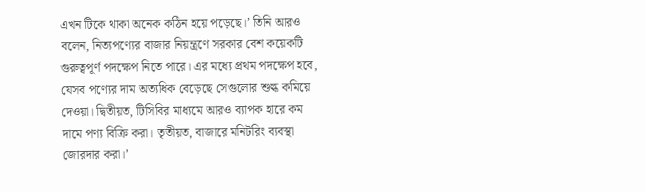এখন টিকে থাকা অনেক কঠিন হয়ে পড়েছে।’ তিনি আরও বলেন, নিত্যপণ্যের বাজার নিয়ন্ত্রণে সরকার বেশ কয়েকটি গুরুত্বপূর্ণ পদক্ষেপ নিতে পারে। এর মধ্যে প্রথম পদক্ষেপ হবে, যেসব পণ্যের দাম অত্যধিক বেড়েছে সেগুলোর শুল্ক কমিয়ে দেওয়া। দ্বিতীয়ত, টিসিবির মাধ্যমে আরও ব্যাপক হারে কম দামে পণ্য বিক্রি করা। তৃতীয়ত, বাজারে মনিটরিং ব্যবস্থা জোরদার করা।’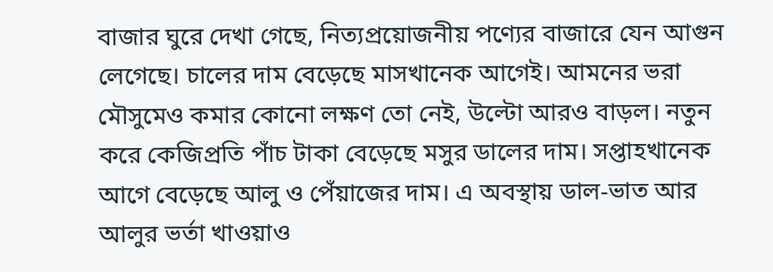বাজার ঘুরে দেখা গেছে, নিত্যপ্রয়োজনীয় পণ্যের বাজারে যেন আগুন লেগেছে। চালের দাম বেড়েছে মাসখানেক আগেই। আমনের ভরা মৌসুমেও কমার কোনো লক্ষণ তো নেই, উল্টো আরও বাড়ল। নতুন করে কেজিপ্রতি পাঁচ টাকা বেড়েছে মসুর ডালের দাম। সপ্তাহখানেক আগে বেড়েছে আলু ও পেঁয়াজের দাম। এ অবস্থায় ডাল-ভাত আর আলুর ভর্তা খাওয়াও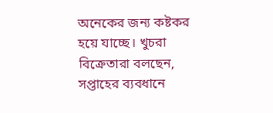অনেকের জন্য কষ্টকর হয়ে যাচ্ছে। খুচরা বিক্রেতারা বলছেন, সপ্তাহের ব্যবধানে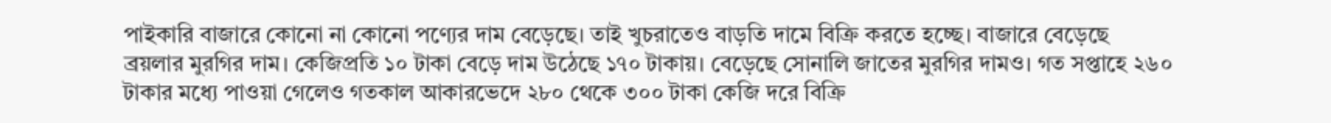পাইকারি বাজারে কোনো না কোনো পণ্যের দাম বেড়েছে। তাই খুচরাতেও বাড়তি দামে বিক্রি করতে হচ্ছে। বাজারে বেড়েছে ব্রয়লার মুরগির দাম। কেজিপ্রতি ১০ টাকা বেড়ে দাম উঠেছে ১৭০ টাকায়। বেড়েছে সোনালি জাতের মুরগির দামও। গত সপ্তাহে ২৬০ টাকার মধ্যে পাওয়া গেলেও গতকাল আকারভেদে ২৮০ থেকে ৩০০ টাকা কেজি দরে বিক্রি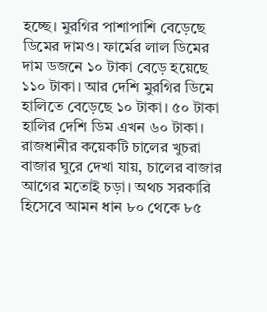হচ্ছে। মুরগির পাশাপাশি বেড়েছে ডিমের দামও। ফার্মের লাল ডিমের দাম ডজনে ১০ টাকা বেড়ে হয়েছে ১১০ টাকা। আর দেশি মুরগির ডিমে হালিতে বেড়েছে ১০ টাকা। ৫০ টাকা হালির দেশি ডিম এখন ৬০ টাকা। রাজধানীর কয়েকটি চালের খুচরা বাজার ঘুরে দেখা যায়, চালের বাজার আগের মতোই চড়া। অথচ সরকারি হিসেবে আমন ধান ৮০ থেকে ৮৫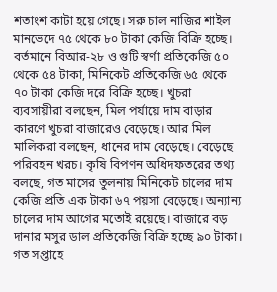শতাংশ কাটা হয়ে গেছে। সরু চাল নাজির শাইল মানভেদে ৭৫ থেকে ৮০ টাকা কেজি বিক্রি হচ্ছে। বর্তমানে বিআর-২৮ ও গুটি স্বর্ণা প্রতিকেজি ৫০ থেকে ৫৪ টাকা, মিনিকেট প্রতিকেজি ৬৫ থেকে ৭০ টাকা কেজি দরে বিক্রি হচ্ছে। খুচরা ব্যবসায়ীরা বলছেন, মিল পর্যায়ে দাম বাড়ার কারণে খুচরা বাজারেও বেড়েছে। আর মিল মালিকরা বলছেন, ধানের দাম বেড়েছে। বেড়েছে পরিবহন খরচ। কৃষি বিপণন অধিদফতরের তথ্য বলছে, গত মাসের তুলনায় মিনিকেট চালের দাম কেজি প্রতি এক টাকা ৬৭ পয়সা বেড়েছে। অন্যান্য চালের দাম আগের মতোই রয়েছে। বাজারে বড় দানার মসুর ডাল প্রতিকেজি বিক্রি হচ্ছে ৯০ টাকা। গত সপ্তাহে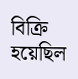বিক্রি হয়েছিল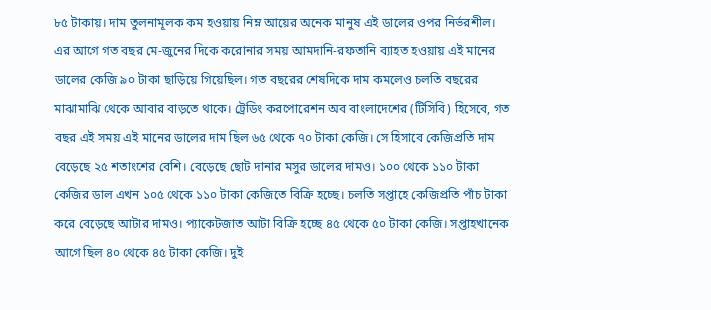৮৫ টাকায়। দাম তুলনামূলক কম হওয়ায় নিম্ন আয়ের অনেক মানুষ এই ডালের ওপর নির্ভরশীল। এর আগে গত বছর মে-জুনের দিকে করোনার সময় আমদানি-রফতানি ব্যাহত হওয়ায় এই মানের ডালের কেজি ৯০ টাকা ছাড়িয়ে গিয়েছিল। গত বছরের শেষদিকে দাম কমলেও চলতি বছরের মাঝামাঝি থেকে আবার বাড়তে থাকে। ট্রেডিং করপোরেশন অব বাংলাদেশের (টিসিবি) হিসেবে, গত বছর এই সময় এই মানের ডালের দাম ছিল ৬৫ থেকে ৭০ টাকা কেজি। সে হিসাবে কেজিপ্রতি দাম বেড়েছে ২৫ শতাংশের বেশি। বেড়েছে ছোট দানার মসুর ডালের দামও। ১০০ থেকে ১১০ টাকা কেজির ডাল এখন ১০৫ থেকে ১১০ টাকা কেজিতে বিক্রি হচ্ছে। চলতি সপ্তাহে কেজিপ্রতি পাঁচ টাকা করে বেড়েছে আটার দামও। প্যাকেটজাত আটা বিক্রি হচ্ছে ৪৫ থেকে ৫০ টাকা কেজি। সপ্তাহখানেক আগে ছিল ৪০ থেকে ৪৫ টাকা কেজি। দুই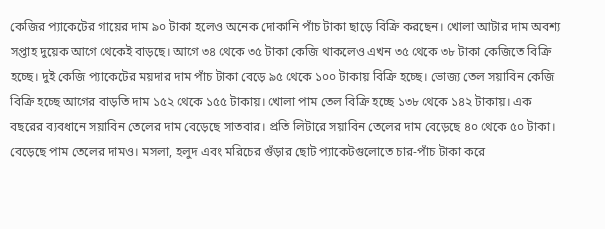কেজির প্যাকেটের গায়ের দাম ৯০ টাকা হলেও অনেক দোকানি পাঁচ টাকা ছাড়ে বিক্রি করছেন। খোলা আটার দাম অবশ্য সপ্তাহ দুয়েক আগে থেকেই বাড়ছে। আগে ৩৪ থেকে ৩৫ টাকা কেজি থাকলেও এখন ৩৫ থেকে ৩৮ টাকা কেজিতে বিক্রি হচ্ছে। দুই কেজি প্যাকেটের ময়দার দাম পাঁচ টাকা বেড়ে ৯৫ থেকে ১০০ টাকায় বিক্রি হচ্ছে। ভোজ্য তেল সয়াবিন কেজি বিক্রি হচ্ছে আগের বাড়তি দাম ১৫২ থেকে ১৫৫ টাকায়। খোলা পাম তেল বিক্রি হচ্ছে ১৩৮ থেকে ১৪২ টাকায়। এক বছরের ব্যবধানে সয়াবিন তেলের দাম বেড়েছে সাতবার। প্রতি লিটারে সয়াবিন তেলের দাম বেড়েছে ৪০ থেকে ৫০ টাকা। বেড়েছে পাম তেলের দামও। মসলা, হলুদ এবং মরিচের গুঁড়ার ছোট প্যাকেটগুলোতে চার-পাঁচ টাকা করে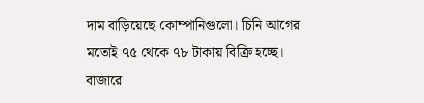দাম বাড়িয়েছে কোম্পানিগুলো। চিনি আগের মতোই ৭৫ থেকে ৭৮ টাকায় বিক্রি হচ্ছে। বাজারে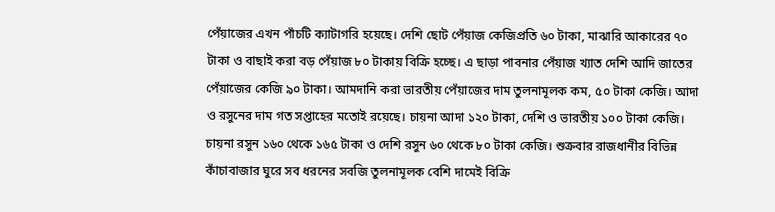পেঁয়াজের এখন পাঁচটি ক্যাটাগরি হয়েছে। দেশি ছোট পেঁয়াজ কেজিপ্রতি ৬০ টাকা, মাঝারি আকারের ৭০ টাকা ও বাছাই করা বড় পেঁয়াজ ৮০ টাকায় বিক্রি হচ্ছে। এ ছাড়া পাবনার পেঁয়াজ খ্যাত দেশি আদি জাতের পেঁয়াজের কেজি ৯০ টাকা। আমদানি করা ভারতীয় পেঁয়াজের দাম তুলনামূলক কম, ৫০ টাকা কেজি। আদা ও রসুনের দাম গত সপ্তাহের মতোই রয়েছে। চায়না আদা ১২০ টাকা, দেশি ও ভারতীয় ১০০ টাকা কেজি। চায়না রসুন ১৬০ থেকে ১৬৫ টাকা ও দেশি রসুন ৬০ থেকে ৮০ টাকা কেজি। শুক্রবার রাজধানীর বিভিন্ন কাঁচাবাজার ঘুরে সব ধরনের সবজি তুলনামূলক বেশি দামেই বিক্রি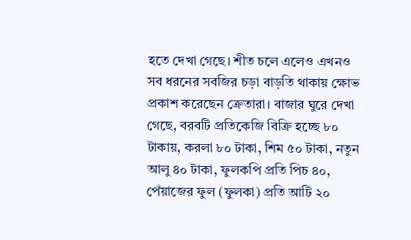হতে দেখা গেছে। শীত চলে এলেও এখনও সব ধরনের সবজির চড়া বাড়তি থাকায় ক্ষোভ প্রকাশ করেছেন ক্রেতারা। বাজার ঘুরে দেখা গেছে, বরবটি প্রতিকেজি বিক্রি হচ্ছে ৮০ টাকায়, করলা ৮০ টাকা, শিম ৫০ টাকা, নতুন আলু ৪০ টাকা, ফুলকপি প্রতি পিচ ৪০, পেঁয়াজের ফুল (ফুলকা) প্রতি আটি ২০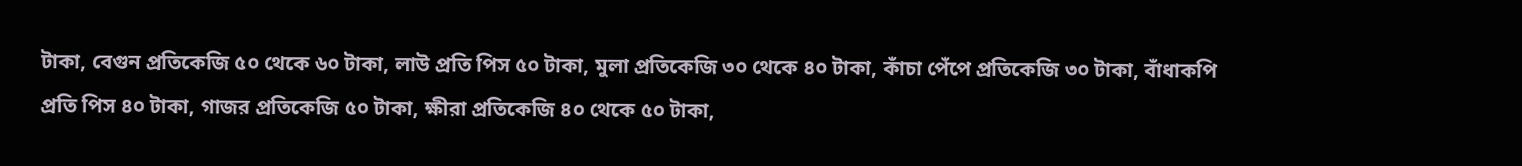টাকা, বেগুন প্রতিকেজি ৫০ থেকে ৬০ টাকা, লাউ প্রতি পিস ৫০ টাকা, মুলা প্রতিকেজি ৩০ থেকে ৪০ টাকা, কাঁচা পেঁপে প্রতিকেজি ৩০ টাকা, বাঁধাকপি প্রতি পিস ৪০ টাকা, গাজর প্রতিকেজি ৫০ টাকা, ক্ষীরা প্রতিকেজি ৪০ থেকে ৫০ টাকা,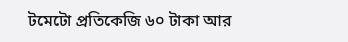টমেটো প্রতিকেজি ৬০ টাকা আর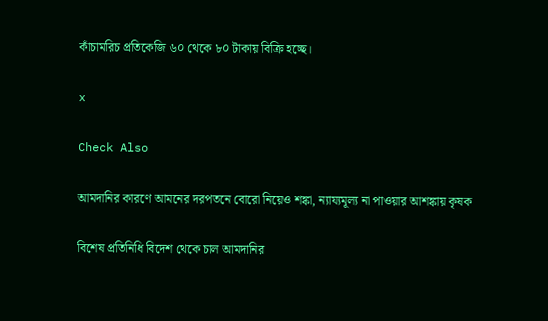কাঁচামরিচ প্রতিকেজি ৬০ থেকে ৮০ টাকায় বিক্রি হচ্ছে।

x

Check Also

আমদানির কারণে আমনের দরপতনে বোরো নিয়েও শঙ্কা, ন্যায্যমূল্য না পাওয়ার আশঙ্কায় কৃষক

বিশেষ প্রতিনিধি বিদেশ থেকে চাল আমদানির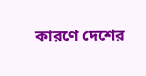কারণে দেশের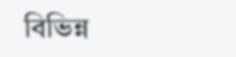বিভিন্ন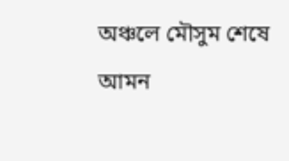অঞ্চলে মৌসুম শেষে আমন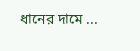ধানের দামে ...